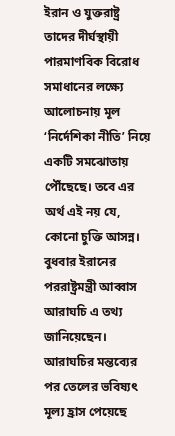ইরান ও যুক্তরাষ্ট্র তাদের দীর্ঘস্থায়ী পারমাণবিক বিরোধ সমাধানের লক্ষ্যে আলোচনায় মূল ‘নির্দেশিকা নীতি’ নিয়ে একটি সমঝোতায় পৌঁছেছে। তবে এর অর্থ এই নয় যে, কোনো চুক্তি আসন্ন। বুধবার ইরানের পররাষ্ট্রমন্ত্রী আব্বাস আরাঘচি এ তথ্য জানিয়েছেন।
আরাঘচির মন্তব্যের পর তেলের ভবিষ্যৎ মূল্য হ্রাস পেয়েছে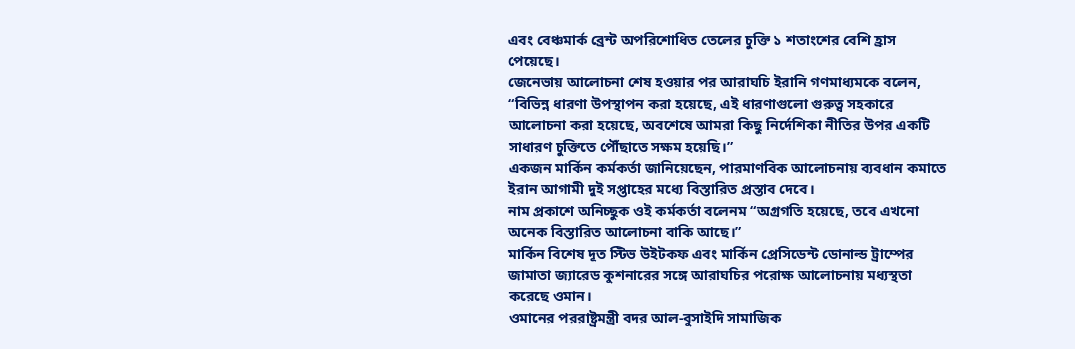এবং বেঞ্চমার্ক ব্রেন্ট অপরিশোধিত তেলের চুক্তি ১ শতাংশের বেশি হ্রাস পেয়েছে।
জেনেভায় আলোচনা শেষ হওয়ার পর আরাঘচি ইরানি গণমাধ্যমকে বলেন, “বিভিন্ন ধারণা উপস্থাপন করা হয়েছে, এই ধারণাগুলো গুরুত্ব সহকারে আলোচনা করা হয়েছে, অবশেষে আমরা কিছু নির্দেশিকা নীতির উপর একটি সাধারণ চুক্তিতে পৌঁছাতে সক্ষম হয়েছি।”
একজন মার্কিন কর্মকর্তা জানিয়েছেন, পারমাণবিক আলোচনায় ব্যবধান কমাতে ইরান আগামী দুই সপ্তাহের মধ্যে বিস্তারিত প্রস্তাব দেবে।
নাম প্রকাশে অনিচ্ছুক ওই কর্মকর্তা বলেনম “অগ্রগতি হয়েছে, তবে এখনো অনেক বিস্তারিত আলোচনা বাকি আছে।”
মার্কিন বিশেষ দূত স্টিভ উইটকফ এবং মার্কিন প্রেসিডেন্ট ডোনাল্ড ট্রাম্পের জামাতা জ্যারেড কুশনারের সঙ্গে আরাঘচির পরোক্ষ আলোচনায় মধ্যস্থতা করেছে ওমান।
ওমানের পররাষ্ট্রমন্ত্রী বদর আল-বুসাইদি সামাজিক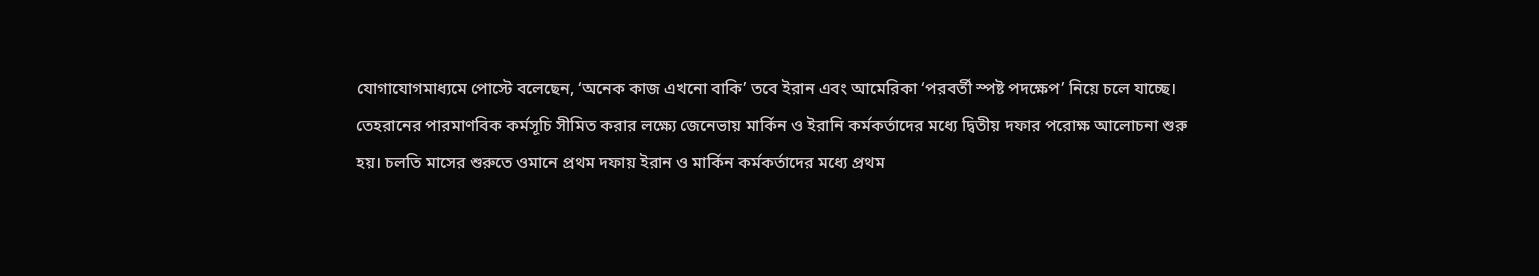যোগাযোগমাধ্যমে পোস্টে বলেছেন, ‘অনেক কাজ এখনো বাকি’ তবে ইরান এবং আমেরিকা ‘পরবর্তী স্পষ্ট পদক্ষেপ’ নিয়ে চলে যাচ্ছে।
তেহরানের পারমাণবিক কর্মসূচি সীমিত করার লক্ষ্যে জেনেভায় মার্কিন ও ইরানি কর্মকর্তাদের মধ্যে দ্বিতীয় দফার পরোক্ষ আলোচনা শুরু হয়। চলতি মাসের শুরুতে ওমানে প্রথম দফায় ইরান ও মার্কিন কর্মকর্তাদের মধ্যে প্রথম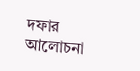দফার আলোচনা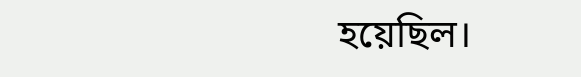হয়েছিল।